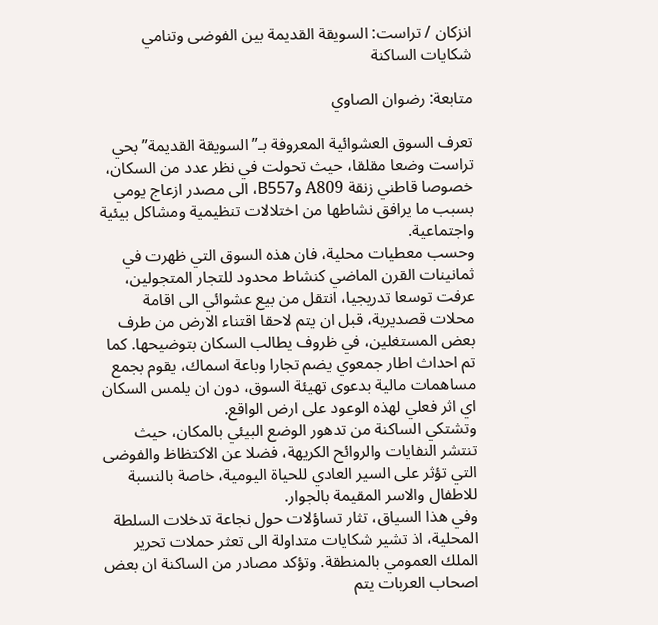انزكان / تراست: السويقة القديمة بين الفوضى وتنامي شكايات الساكنة

متابعة: رضوان الصاوي

تعرف السوق العشوائية المعروفة بـ”السويقة القديمة” بحي تراست وضعا مقلقا، حيث تحولت في نظر عدد من السكان، خصوصا قاطني زنقة A809 وB557، الى مصدر ازعاج يومي بسبب ما يرافق نشاطها من اختلالات تنظيمية ومشاكل بيئية واجتماعية.
وحسب معطيات محلية، فان هذه السوق التي ظهرت في ثمانينات القرن الماضي كنشاط محدود للتجار المتجولين، عرفت توسعا تدريجيا، انتقل من بيع عشوائي الى اقامة محلات قصديرية، قبل ان يتم لاحقا اقتناء الارض من طرف بعض المستغلين، في ظروف يطالب السكان بتوضيحها. كما تم احداث اطار جمعوي يضم تجارا وباعة اسماك، يقوم بجمع مساهمات مالية بدعوى تهيئة السوق، دون ان يلمس السكان اي اثر فعلي لهذه الوعود على ارض الواقع.
وتشتكي الساكنة من تدهور الوضع البيئي بالمكان، حيث تنتشر النفايات والروائح الكريهة، فضلا عن الاكتظاظ والفوضى التي تؤثر على السير العادي للحياة اليومية، خاصة بالنسبة للاطفال والاسر المقيمة بالجوار.
وفي هذا السياق، تثار تساؤلات حول نجاعة تدخلات السلطة المحلية، اذ تشير شكايات متداولة الى تعثر حملات تحرير الملك العمومي بالمنطقة. وتؤكد مصادر من الساكنة ان بعض اصحاب العربات يتم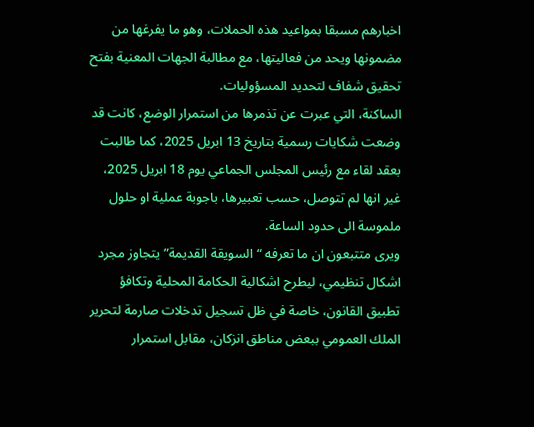اخبارهم مسبقا بمواعيد هذه الحملات، وهو ما يفرغها من مضمونها ويحد من فعاليتها، مع مطالبة الجهات المعنية بفتح تحقيق شفاف لتحديد المسؤوليات.
الساكنة، التي عبرت عن تذمرها من استمرار الوضع، كانت قد وضعت شكايات رسمية بتاريخ 13 ابريل 2025، كما طالبت بعقد لقاء مع رئيس المجلس الجماعي يوم 18 ابريل 2025، غير انها لم تتوصل، حسب تعبيرها، باجوبة عملية او حلول ملموسة الى حدود الساعة.
ويرى متتبعون ان ما تعرفه “السويقة القديمة” يتجاوز مجرد اشكال تنظيمي، ليطرح اشكالية الحكامة المحلية وتكافؤ تطبيق القانون، خاصة في ظل تسجيل تدخلات صارمة لتحرير الملك العمومي ببعض مناطق انزكان، مقابل استمرار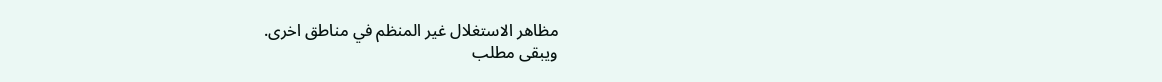مظاهر الاستغلال غير المنظم في مناطق اخرى.
ويبقى مطلب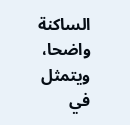الساكنة واضحا، ويتمثل في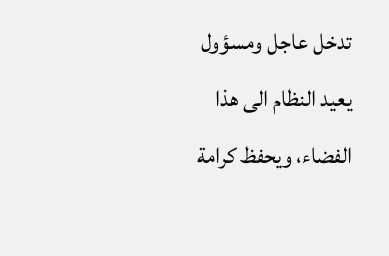تدخل عاجل ومسؤول يعيد النظام الى هذا الفضاء، ويحفظ كرامة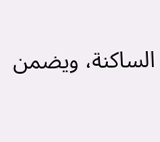الساكنة، ويضمن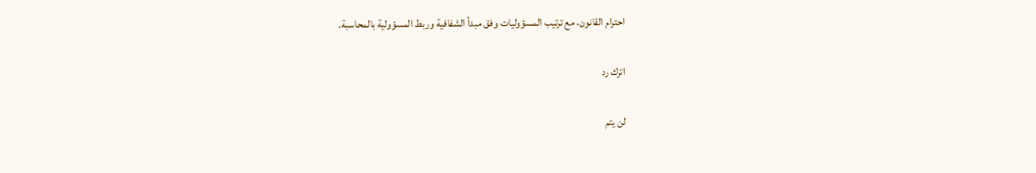احترام القانون، مع ترتيب المسؤوليات وفق مبدأ الشفافية وربط المسؤولية بالمحاسبة.

اترك رد

لن يتم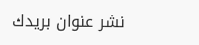نشر عنوان بريدك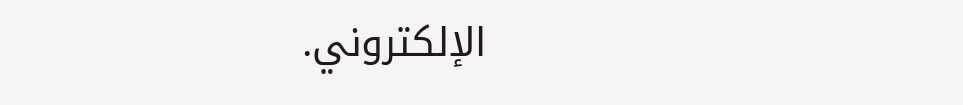الإلكتروني.